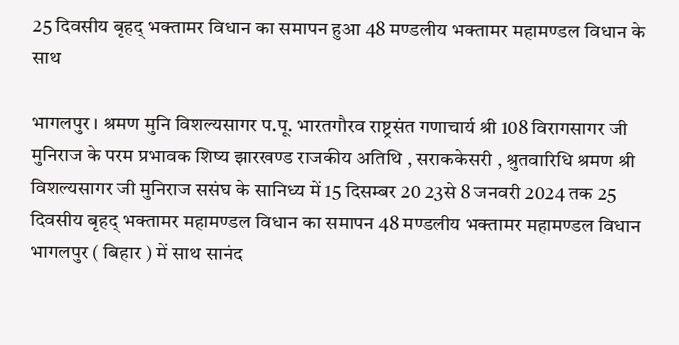25 दिवसीय बृहद् भक्तामर विधान का समापन हुआ 48 मण्डलीय भक्तामर महामण्डल विधान के साथ

भागलपुर । श्रमण मुनि विशल्यसागर प.पू. भारतगौरव राष्ट्रसंत गणाचार्य श्री 108 विरागसागर जी मुनिराज के परम प्रभावक शिष्य झारखण्ड राजकीय अतिथि , सराककेसरी , श्रुतवारिधि श्रमण श्री विशल्यसागर जी मुनिराज ससंघ के सानिध्य में 15 दिसम्बर 20 23से 8 जनवरी 2024 तक 25 दिवसीय बृहद् भक्तामर महामण्डल विधान का समापन 48 मण्डलीय भक्तामर महामण्डल विधान भागलपुर ( बिहार ) में साथ सानंद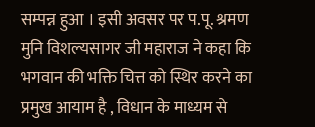सम्पन्न हुआ । इसी अवसर पर प.पू. श्रमण मुनि विशल्यसागर जी महाराज ने कहा कि भगवान की भक्ति चित्त को स्थिर करने का प्रमुख आयाम है , विधान के माध्यम से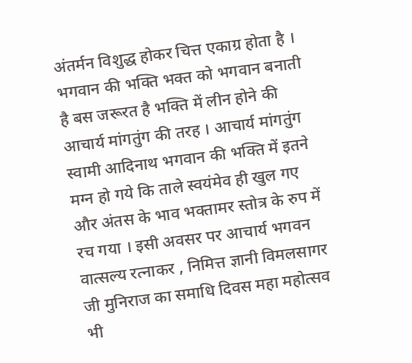अंतर्मन विशुद्ध होकर चित्त एकाग्र होता है । भगवान की भक्ति भक्त को भगवान बनाती है बस जरूरत है भक्ति में लीन होने की आचार्य मांगतुंग की तरह । आचार्य मांगतुंग स्वामी आदिनाथ भगवान की भक्ति में इतने मग्न हो गये कि ताले स्वयंमेव ही खुल गए और अंतस के भाव भक्तामर स्तोत्र के रुप में रच गया । इसी अवसर पर आचार्य भगवन वात्सल्य रत्नाकर , निमित्त ज्ञानी विमलसागर जी मुनिराज का समाधि दिवस महा महोत्सव भी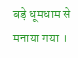बड़े धूमधाम से मनाया गया ।